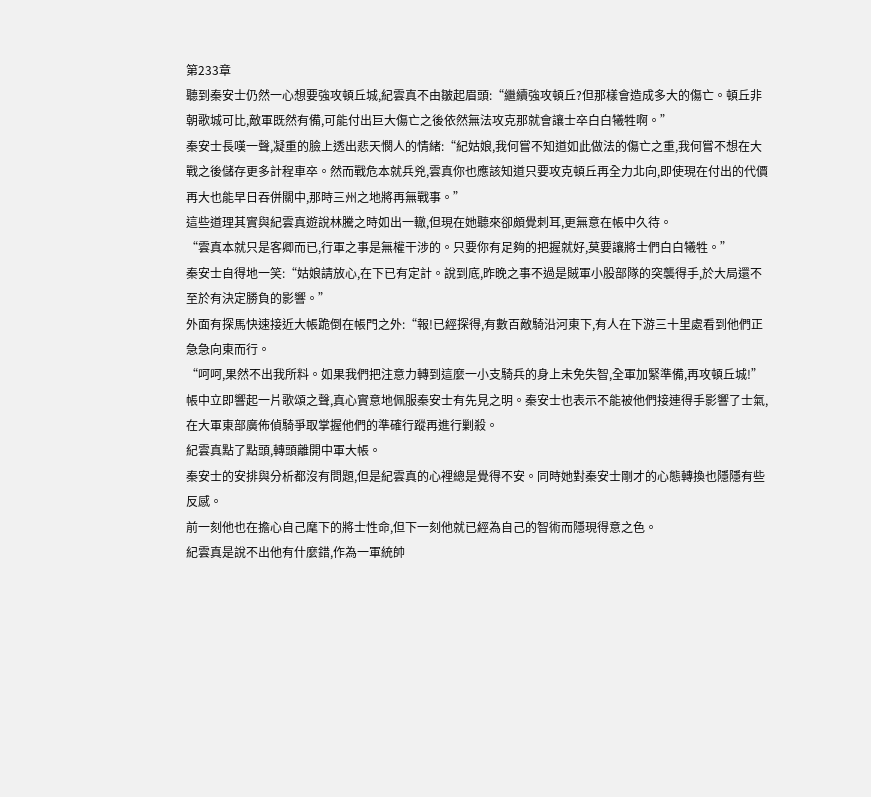第233章
聽到秦安士仍然一心想要強攻頓丘城,紀雲真不由皺起眉頭:“繼續強攻頓丘?但那樣會造成多大的傷亡。頓丘非朝歌城可比,敵軍既然有備,可能付出巨大傷亡之後依然無法攻克那就會讓士卒白白犧牲啊。”
秦安士長嘆一聲,凝重的臉上透出悲天憫人的情緒:“紀姑娘,我何嘗不知道如此做法的傷亡之重,我何嘗不想在大戰之後儲存更多計程車卒。然而戰危本就兵兇,雲真你也應該知道只要攻克頓丘再全力北向,即使現在付出的代價再大也能早日吞併關中,那時三州之地將再無戰事。”
這些道理其實與紀雲真遊說林騰之時如出一轍,但現在她聽來卻頗覺刺耳,更無意在帳中久待。
“雲真本就只是客卿而已,行軍之事是無權干涉的。只要你有足夠的把握就好,莫要讓將士們白白犧牲。”
秦安士自得地一笑:“姑娘請放心,在下已有定計。說到底,昨晚之事不過是賊軍小股部隊的突襲得手,於大局還不至於有決定勝負的影響。”
外面有探馬快速接近大帳跪倒在帳門之外:“報!已經探得,有數百敵騎沿河東下,有人在下游三十里處看到他們正急急向東而行。
“呵呵,果然不出我所料。如果我們把注意力轉到這麼一小支騎兵的身上未免失智,全軍加緊準備,再攻頓丘城!”
帳中立即響起一片歌頌之聲,真心實意地佩服秦安士有先見之明。秦安士也表示不能被他們接連得手影響了士氣,在大軍東部廣佈偵騎爭取掌握他們的準確行蹤再進行剿殺。
紀雲真點了點頭,轉頭離開中軍大帳。
秦安士的安排與分析都沒有問題,但是紀雲真的心裡總是覺得不安。同時她對秦安士剛才的心態轉換也隱隱有些反感。
前一刻他也在擔心自己麾下的將士性命,但下一刻他就已經為自己的智術而隱現得意之色。
紀雲真是說不出他有什麼錯,作為一軍統帥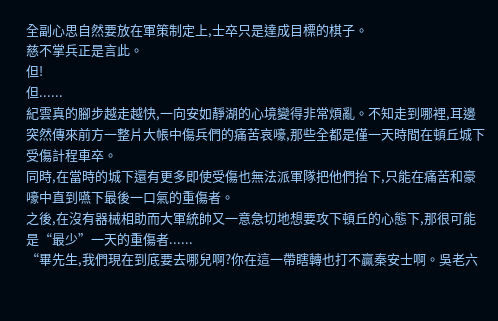全副心思自然要放在軍策制定上,士卒只是達成目標的棋子。
慈不掌兵正是言此。
但!
但......
紀雲真的腳步越走越快,一向安如靜湖的心境變得非常煩亂。不知走到哪裡,耳邊突然傳來前方一整片大帳中傷兵們的痛苦哀嚎,那些全都是僅一天時間在頓丘城下受傷計程車卒。
同時,在當時的城下還有更多即使受傷也無法派軍隊把他們抬下,只能在痛苦和豪嚎中直到嚥下最後一口氣的重傷者。
之後,在沒有器械相助而大軍統帥又一意急切地想要攻下頓丘的心態下,那很可能是“最少”一天的重傷者......
“畢先生,我們現在到底要去哪兒啊?你在這一帶瞎轉也打不贏秦安士啊。吳老六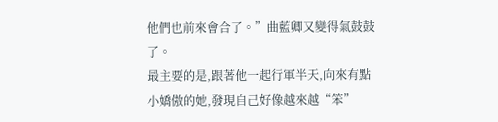他們也前來會合了。”曲藍卿又變得氣鼓鼓了。
最主要的是,跟著他一起行軍半天,向來有點小嬌傲的她,發現自己好像越來越“笨”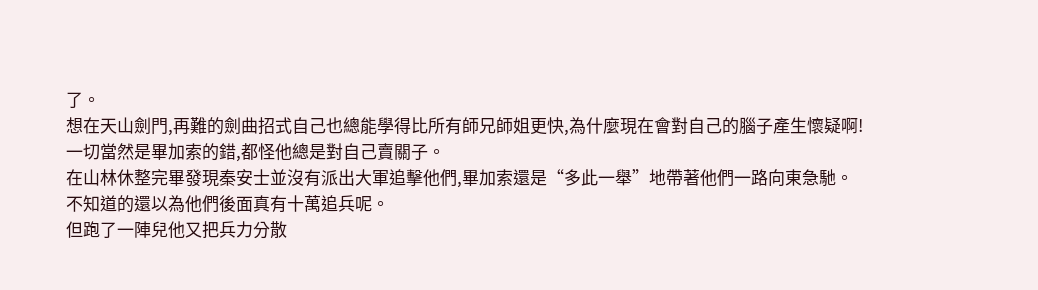了。
想在天山劍門,再難的劍曲招式自己也總能學得比所有師兄師姐更快,為什麼現在會對自己的腦子產生懷疑啊!
一切當然是畢加索的錯,都怪他總是對自己賣關子。
在山林休整完畢發現秦安士並沒有派出大軍追擊他們,畢加索還是“多此一舉”地帶著他們一路向東急馳。
不知道的還以為他們後面真有十萬追兵呢。
但跑了一陣兒他又把兵力分散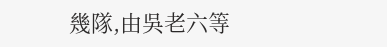幾隊,由吳老六等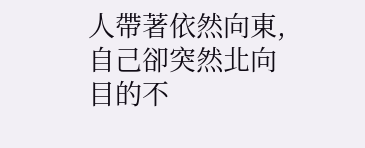人帶著依然向東,自己卻突然北向目的不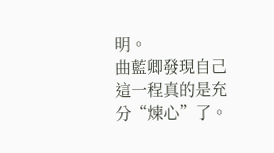明。
曲藍卿發現自己這一程真的是充分“煉心”了。